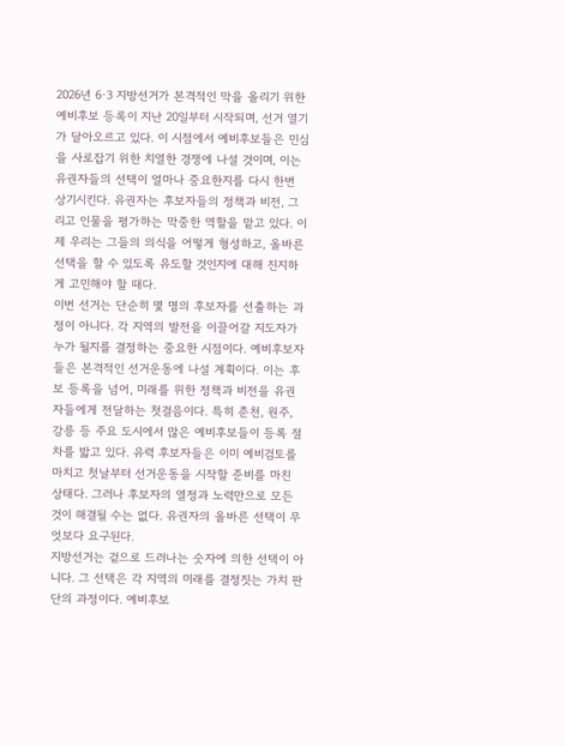2026년 6·3 지방선거가 본격적인 막을 올리기 위한 예비후보 등록이 지난 20일부터 시작되며, 선거 열기가 달아오르고 있다. 이 시점에서 예비후보들은 민심을 사로잡기 위한 치열한 경쟁에 나설 것이며, 이는 유권자들의 선택이 얼마나 중요한지를 다시 한번 상기시킨다. 유권자는 후보자들의 정책과 비전, 그리고 인물을 평가하는 막중한 역할을 맡고 있다. 이제 우리는 그들의 의식을 어떻게 형성하고, 올바른 선택을 할 수 있도록 유도할 것인지에 대해 진지하게 고민해야 할 때다.
이번 선거는 단순히 몇 명의 후보자를 선출하는 과정이 아니다. 각 지역의 발전을 이끌어갈 지도자가 누가 될지를 결정하는 중요한 시점이다. 예비후보자들은 본격적인 선거운동에 나설 계획이다. 이는 후보 등록을 넘어, 미래를 위한 정책과 비전을 유권자들에게 전달하는 첫걸음이다. 특히 춘천, 원주, 강릉 등 주요 도시에서 많은 예비후보들이 등록 절차를 밟고 있다. 유력 후보자들은 이미 예비검토를 마치고 첫날부터 선거운동을 시작할 준비를 마친 상태다. 그러나 후보자의 열정과 노력만으로 모든 것이 해결될 수는 없다. 유권자의 올바른 선택이 무엇보다 요구된다.
지방선거는 겉으로 드러나는 숫자에 의한 선택이 아니다. 그 선택은 각 지역의 미래를 결정짓는 가치 판단의 과정이다. 예비후보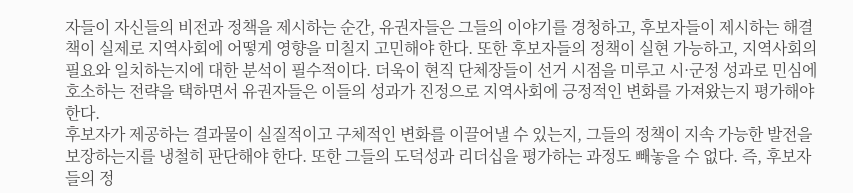자들이 자신들의 비전과 정책을 제시하는 순간, 유권자들은 그들의 이야기를 경청하고, 후보자들이 제시하는 해결책이 실제로 지역사회에 어떻게 영향을 미칠지 고민해야 한다. 또한 후보자들의 정책이 실현 가능하고, 지역사회의 필요와 일치하는지에 대한 분석이 필수적이다. 더욱이 현직 단체장들이 선거 시점을 미루고 시·군정 성과로 민심에 호소하는 전략을 택하면서 유권자들은 이들의 성과가 진정으로 지역사회에 긍정적인 변화를 가져왔는지 평가해야 한다.
후보자가 제공하는 결과물이 실질적이고 구체적인 변화를 이끌어낼 수 있는지, 그들의 정책이 지속 가능한 발전을 보장하는지를 냉철히 판단해야 한다. 또한 그들의 도덕성과 리더십을 평가하는 과정도 빼놓을 수 없다. 즉, 후보자들의 정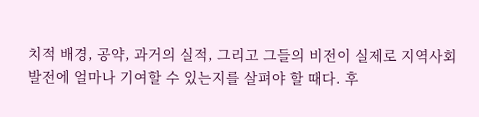치적 배경, 공약, 과거의 실적, 그리고 그들의 비전이 실제로 지역사회 발전에 얼마나 기여할 수 있는지를 살펴야 할 때다. 후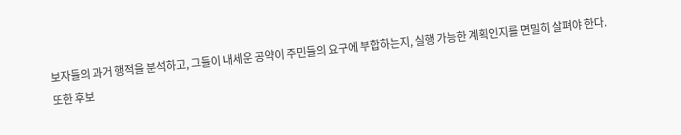보자들의 과거 행적을 분석하고, 그들이 내세운 공약이 주민들의 요구에 부합하는지, 실행 가능한 계획인지를 면밀히 살펴야 한다. 또한 후보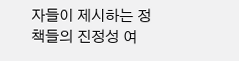자들이 제시하는 정책들의 진정성 여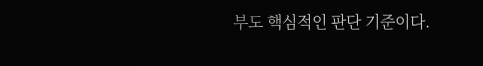부도 핵심적인 판단 기준이다.